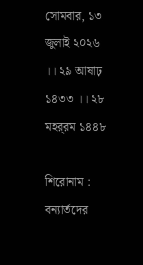সোমবার, ১৩ জুলাই ২০২৬ ।। ২৯ আষাঢ় ১৪৩৩ ।। ২৮ মহর্‌রম ১৪৪৮

শিরোনাম :
বন্যার্তদের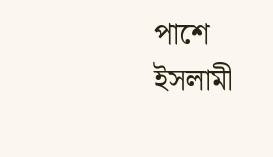পাশে ইসলামী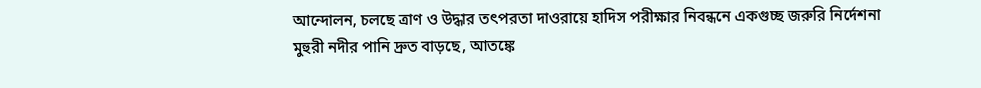আন্দোলন, চলছে ত্রাণ ও উদ্ধার তৎপরতা দাওরায়ে হাদিস পরীক্ষার নিবন্ধনে একগুচ্ছ জরুরি নির্দেশনা মুহুরী নদীর পানি দ্রুত বাড়ছে, আতঙ্কে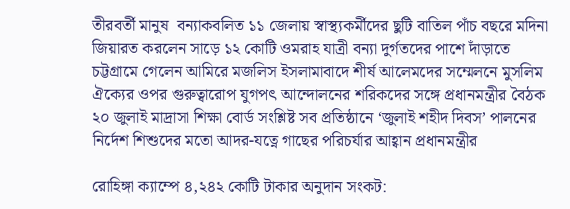তীরবর্তী মানুষ  বন্যাকবলিত ১১ জেলায় স্বাস্থ্যকর্মীদের ছুটি বাতিল পাঁচ বছরে মদিনা জিয়ারত করলেন সাড়ে ১২ কোটি ওমরাহ যাত্রী বন্যা দুর্গতদের পাশে দাঁড়াতে চট্টগ্রামে গেলেন আমিরে মজলিস ইসলামাবাদে শীর্ষ আলেমদের সম্মেলনে মুসলিম ঐক্যের ওপর গুরুত্বারোপ যুগপৎ আন্দোলনের শরিকদের সঙ্গে প্রধানমন্ত্রীর বৈঠক ২০ জুলাই মাদ্রাসা শিক্ষা বোর্ড সংশ্লিষ্ট সব প্রতিষ্ঠানে ‘জুলাই শহীদ দিবস’ পালনের নির্দেশ শিশুদের মতো আদর-যত্নে গাছের পরিচর্যার আহ্বান প্রধানমন্ত্রীর

রোহিঙ্গা ক্যাম্পে ৪,২৪২ কোটি টাকার অনুদান সংকট: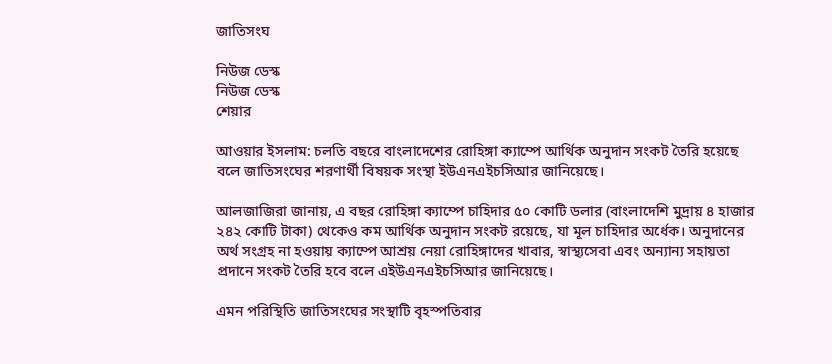জাতিসংঘ

নিউজ ডেস্ক
নিউজ ডেস্ক
শেয়ার

আওয়ার ইসলাম: চলতি বছরে বাংলাদেশের রোহিঙ্গা ক্যাম্পে আর্থিক অনুদান সংকট তৈরি হয়েছে বলে জাতিসংঘের শরণার্থী বিষয়ক সংস্থা ইউএনএইচসিআর জানিয়েছে।

আলজাজিরা জানায়, এ বছর রোহিঙ্গা ক্যাম্পে চাহিদার ৫০ কোটি ডলার (বাংলাদেশি মুদ্রায় ৪ হাজার ২৪২ কোটি টাকা) থেকেও কম আর্থিক অনুদান সংকট রয়েছে, যা মূল চাহিদার অর্ধেক। অনুদানের অর্থ সংগ্রহ না হওয়ায় ক্যাম্পে আশ্রয় নেয়া রোহিঙ্গাদের খাবার, স্বাস্থ্যসেবা এবং অন্যান্য সহায়তা প্রদানে সংকট তৈরি হবে বলে এইউএনএইচসিআর জানিয়েছে।

এমন পরিস্থিতি জাতিসংঘের সংস্থাটি বৃহস্পতিবার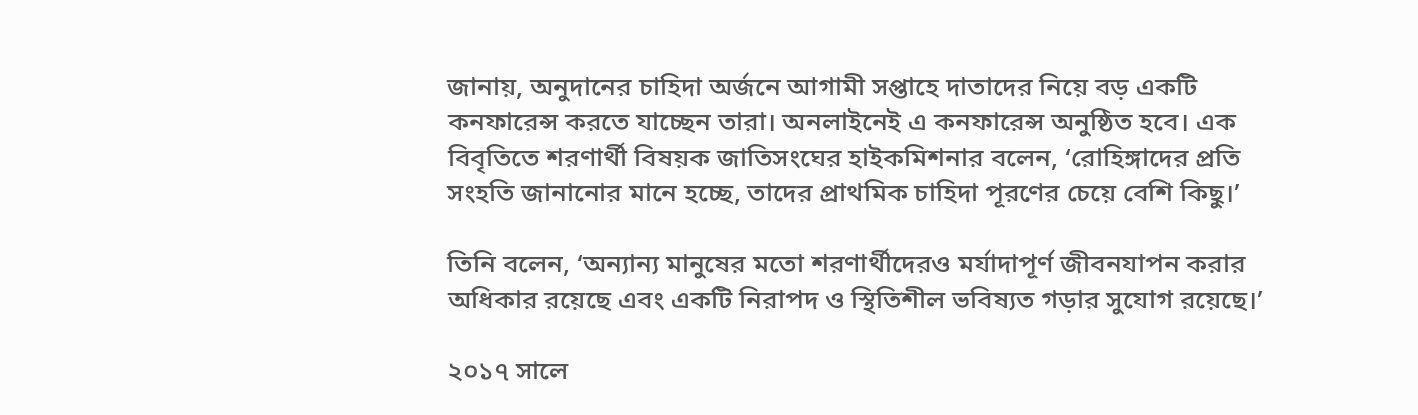জানায়, অনুদানের চাহিদা অর্জনে আগামী সপ্তাহে দাতাদের নিয়ে বড় একটি কনফারেন্স করতে যাচ্ছেন তারা। অনলাইনেই এ কনফারেন্স অনুষ্ঠিত হবে। এক বিবৃতিতে শরণার্থী বিষয়ক জাতিসংঘের হাইকমিশনার বলেন, ‘রোহিঙ্গাদের প্রতি সংহতি জানানোর মানে হচ্ছে, তাদের প্রাথমিক চাহিদা পূরণের চেয়ে বেশি কিছু।’

তিনি বলেন, ‘অন্যান্য মানুষের মতো শরণার্থীদেরও মর্যাদাপূর্ণ জীবনযাপন করার অধিকার রয়েছে এবং একটি নিরাপদ ও স্থিতিশীল ভবিষ্যত গড়ার সুযোগ রয়েছে।’

২০১৭ সালে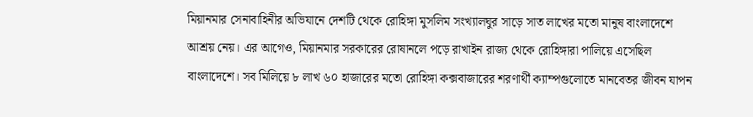মিয়ানমার সেনাবাহিনীর অভিযানে দেশটি থেকে রোহিঙ্গা মুসলিম সংখ্যালঘুর সাড়ে সাত লাখের মতো মানুষ বাংলাদেশে আশ্রয় নেয়। এর আগেও, মিয়ানমার সরকারের রোষানলে পড়ে রাখাইন রাজ্য থেকে রোহিঙ্গারা পালিয়ে এসেছিল বাংলাদেশে। সব মিলিয়ে ৮ লাখ ৬০ হাজারের মতো রোহিঙ্গা কক্সবাজারের শরণার্থী ক্যাম্পগুলোতে মানবেতর জীবন যাপন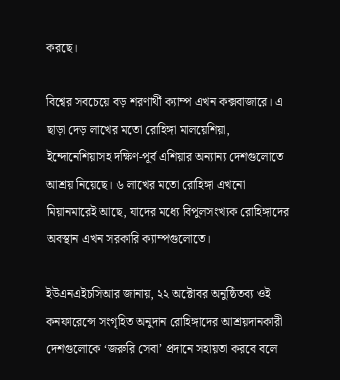করছে।

বিশ্বের সবচেয়ে বড় শরণার্থী ক্যাম্প এখন কক্সবাজারে। এ ছাড়া দেড় লাখের মতো রোহিঙ্গা মালয়েশিয়া, ইন্দোনেশিয়াসহ দক্ষিণ-পূর্ব এশিয়ার অন্যান্য দেশগুলোতে আশ্রয় নিয়েছে। ৬ লাখের মতো রোহিঙ্গা এখনো মিয়ানমারেই আছে, যাদের মধ্যে বিপুলসংখ্যক রোহিঙ্গাদের অবস্থান এখন সরকারি ক্যাম্পগুলোতে।

ইউএনএইচসিআর জানায়, ২২ অক্টোবর অনুষ্ঠিতব্য ওই কনফারেন্সে সংগৃহিত অনুদান রোহিঙ্গাদের আশ্রয়দানকারী দেশগুলোকে ‘জরুরি সেবা’ প্রদানে সহায়তা করবে বলে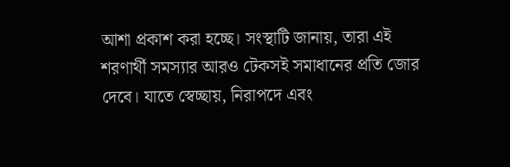আশা প্রকাশ করা হচ্ছে। সংস্থাটি জানায়, তারা এই শরণার্থী সমস্যার আরও টেকসই সমাধানের প্রতি জোর দেবে। যাতে স্বেচ্ছায়, নিরাপদে এবং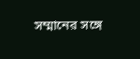সম্মানের সঙ্গে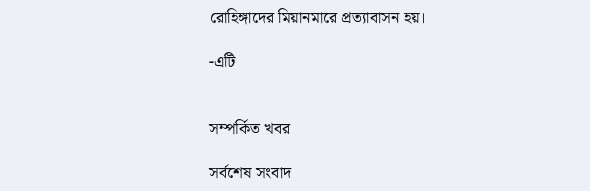রোহিঙ্গাদের মিয়ানমারে প্রত্যাবাসন হয়।

-এটি


সম্পর্কিত খবর

সর্বশেষ সংবাদ